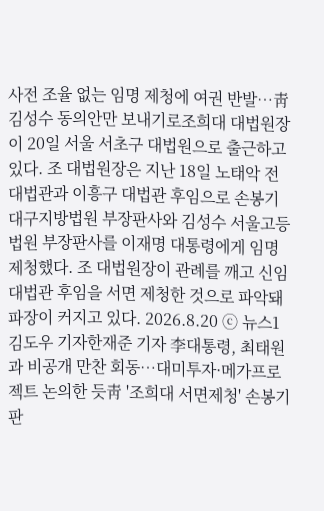사전 조율 없는 임명 제청에 여권 반발…靑 김성수 동의안만 보내기로조희대 대법원장이 20일 서울 서초구 대법원으로 출근하고 있다. 조 대법원장은 지난 18일 노태악 전 대법관과 이흥구 대법관 후임으로 손봉기 대구지방법원 부장판사와 김성수 서울고등법원 부장판사를 이재명 대통령에게 임명 제청했다. 조 대법원장이 관례를 깨고 신임 대법관 후임을 서면 제청한 것으로 파악돼 파장이 커지고 있다. 2026.8.20 ⓒ 뉴스1 김도우 기자한재준 기자 李대통령, 최태원과 비공개 만찬 회동…대미투자·메가프로젝트 논의한 듯靑 '조희대 서면제청' 손봉기 판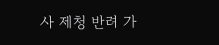사 제청 반려 가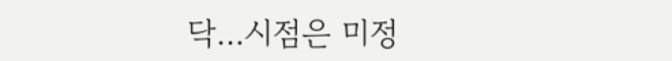닥…시점은 미정